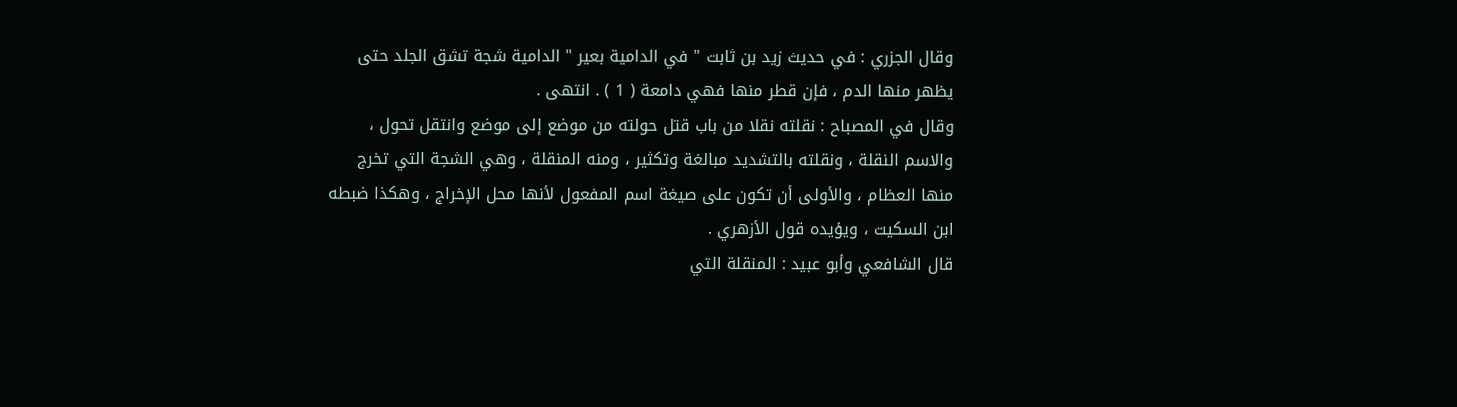وقال الجزري : في حديث زيد بن ثابت " في الدامية بعير " الدامية شجة تشق الجلد حتى يظهر منها الدم ، فإن قطر منها فهي دامعة ( 1 ) . انتهى .
وقال في المصباح : نقلته نقلا من باب قتل حولته من موضع إلى موضع وانتقل تحول ، والاسم النقلة ، ونقلته بالتشديد مبالغة وتكثير ، ومنه المنقلة ، وهي الشجة التي تخرج منها العظام ، والأولى أن تكون على صيغة اسم المفعول لأنها محل الإخراج ، وهكذا ضبطه ابن السكيت ، ويؤيده قول الأزهري .
قال الشافعي وأبو عبيد : المنقلة التي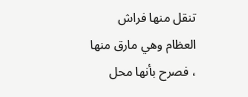تنقل منها فراش العظام وهي مارق منها ، فصرح بأنها محل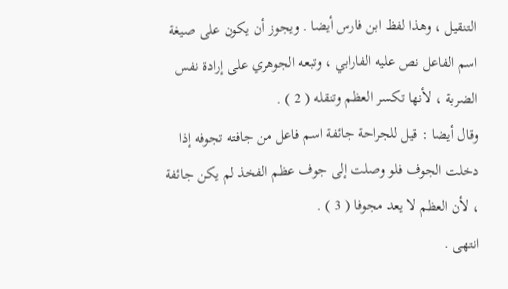التنقيل ، وهذا لفظ ابن فارس أيضا . ويجوز أن يكون على صيغة اسم الفاعل نص عليه الفارابي ، وتبعه الجوهري على إرادة نفس الضربة ، لأنها تكسر العظم وتنقله ( 2 ) .
وقال أيضا : قيل للجراحة جائفة اسم فاعل من جافته تجوفه إذا دخلت الجوف فلو وصلت إلى جوف عظم الفخذ لم يكن جائفة ، لأن العظم لا يعد مجوفا ( 3 ) .
انتهى .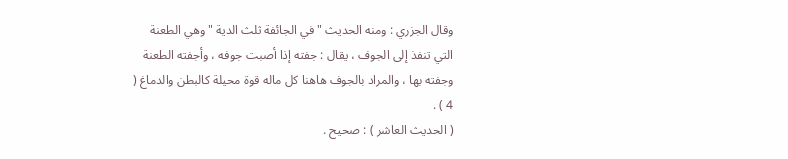وقال الجزري : ومنه الحديث " في الجائفة ثلث الدية " وهي الطعنة التي تنفذ إلى الجوف ، يقال : جفته إذا أصبت جوفه ، وأجفته الطعنة وجفته بها ، والمراد بالجوف هاهنا كل ماله قوة محيلة كالبطن والدماغ ( 4 ) .
( الحديث العاشر ) : صحيح .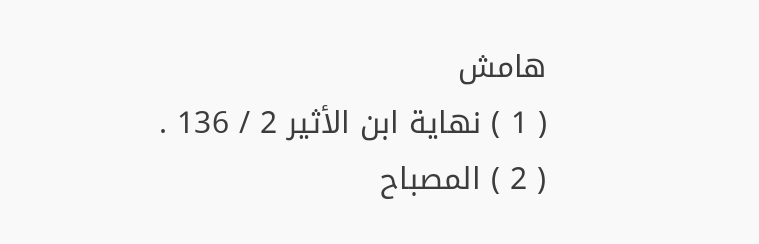هامش
( 1 ) نهاية ابن الأثير 2 / 136 .
( 2 ) المصباح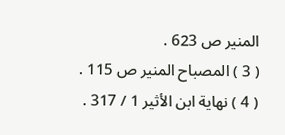المنير ص 623 .
( 3 ) المصباح المنير ص 115 .
( 4 ) نهاية ابن الأثير 1 / 317 .